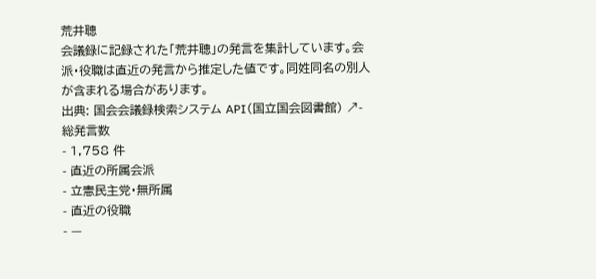荒井聰
会議録に記録された「荒井聰」の発言を集計しています。会派・役職は直近の発言から推定した値です。同姓同名の別人が含まれる場合があります。
出典: 国会会議録検索システム API(国立国会図書館) ↗- 総発言数
- 1,758 件
- 直近の所属会派
- 立憲民主党・無所属
- 直近の役職
- —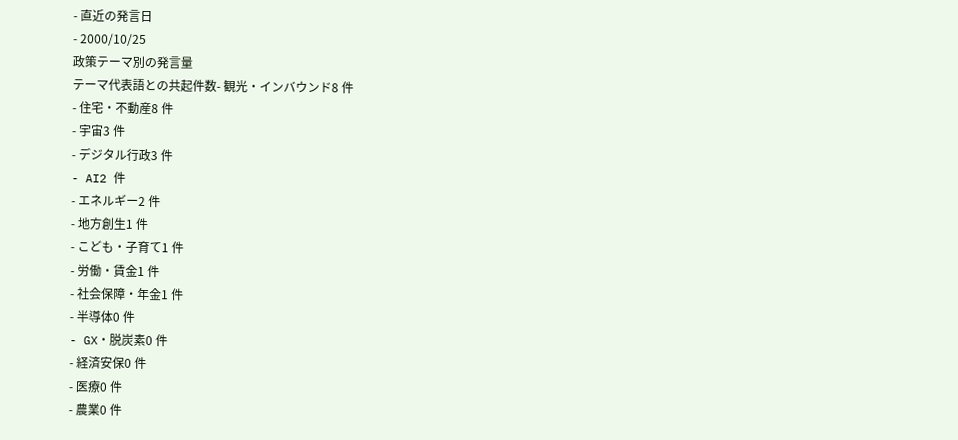- 直近の発言日
- 2000/10/25
政策テーマ別の発言量
テーマ代表語との共起件数- 観光・インバウンド8 件
- 住宅・不動産8 件
- 宇宙3 件
- デジタル行政3 件
- AI2 件
- エネルギー2 件
- 地方創生1 件
- こども・子育て1 件
- 労働・賃金1 件
- 社会保障・年金1 件
- 半導体0 件
- GX・脱炭素0 件
- 経済安保0 件
- 医療0 件
- 農業0 件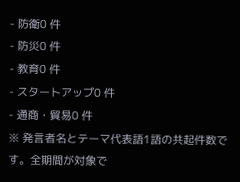- 防衛0 件
- 防災0 件
- 教育0 件
- スタートアップ0 件
- 通商・貿易0 件
※ 発言者名とテーマ代表語1語の共起件数です。全期間が対象で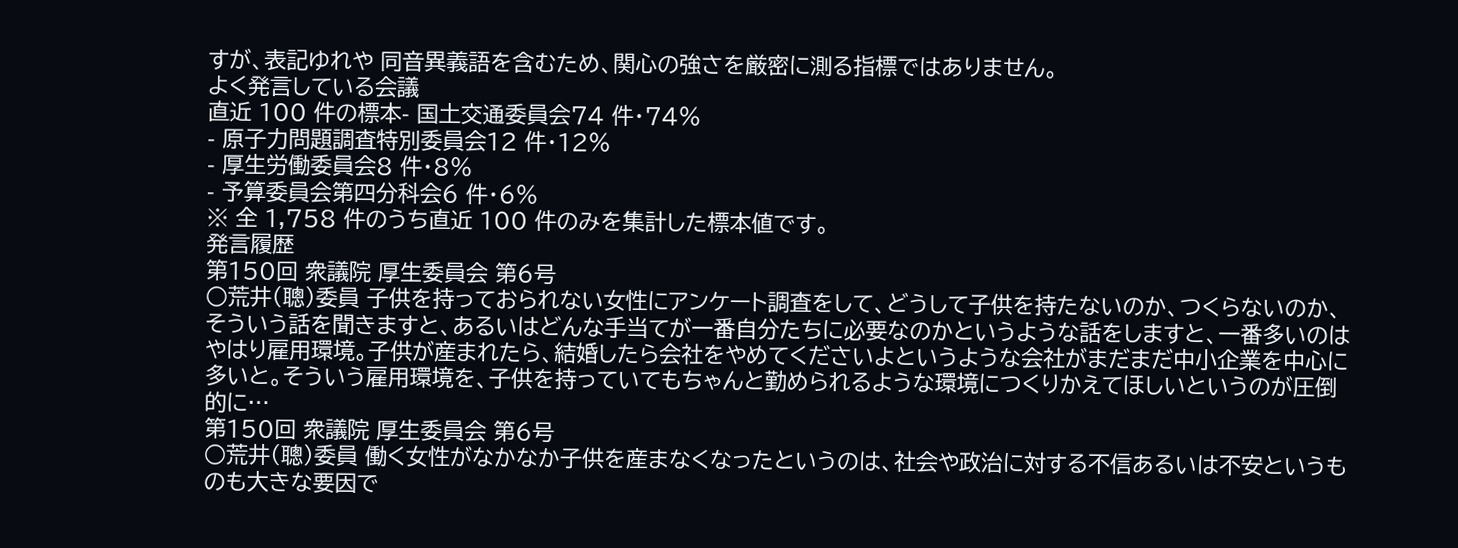すが、表記ゆれや 同音異義語を含むため、関心の強さを厳密に測る指標ではありません。
よく発言している会議
直近 100 件の標本- 国土交通委員会74 件・74%
- 原子力問題調査特別委員会12 件・12%
- 厚生労働委員会8 件・8%
- 予算委員会第四分科会6 件・6%
※ 全 1,758 件のうち直近 100 件のみを集計した標本値です。
発言履歴
第150回 衆議院 厚生委員会 第6号
○荒井(聰)委員 子供を持っておられない女性にアンケート調査をして、どうして子供を持たないのか、つくらないのか、そういう話を聞きますと、あるいはどんな手当てが一番自分たちに必要なのかというような話をしますと、一番多いのはやはり雇用環境。子供が産まれたら、結婚したら会社をやめてくださいよというような会社がまだまだ中小企業を中心に多いと。そういう雇用環境を、子供を持っていてもちゃんと勤められるような環境につくりかえてほしいというのが圧倒的に…
第150回 衆議院 厚生委員会 第6号
○荒井(聰)委員 働く女性がなかなか子供を産まなくなったというのは、社会や政治に対する不信あるいは不安というものも大きな要因で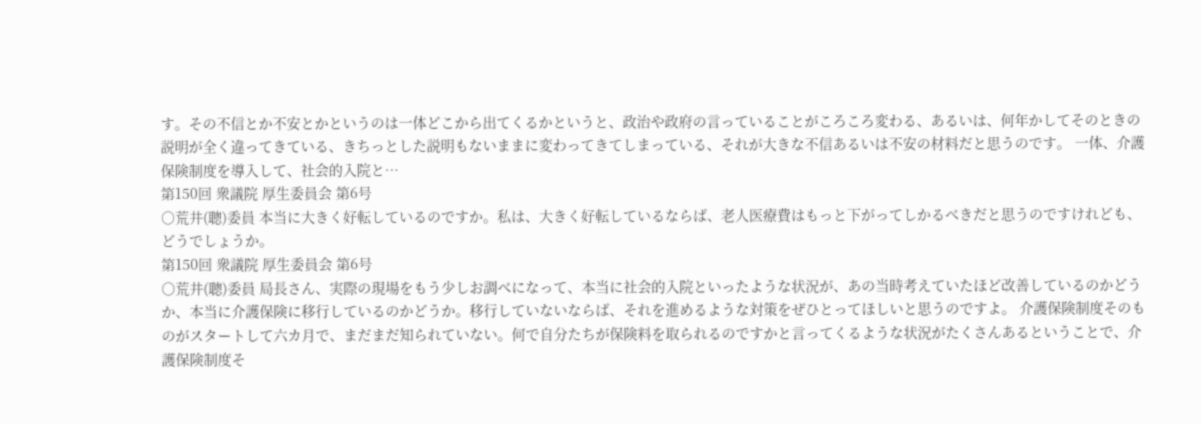す。その不信とか不安とかというのは一体どこから出てくるかというと、政治や政府の言っていることがころころ変わる、あるいは、何年かしてそのときの説明が全く違ってきている、きちっとした説明もないままに変わってきてしまっている、それが大きな不信あるいは不安の材料だと思うのです。 一体、介護保険制度を導入して、社会的入院と…
第150回 衆議院 厚生委員会 第6号
○荒井(聰)委員 本当に大きく好転しているのですか。私は、大きく好転しているならば、老人医療費はもっと下がってしかるべきだと思うのですけれども、どうでしょうか。
第150回 衆議院 厚生委員会 第6号
○荒井(聰)委員 局長さん、実際の現場をもう少しお調べになって、本当に社会的入院といったような状況が、あの当時考えていたほど改善しているのかどうか、本当に介護保険に移行しているのかどうか。移行していないならば、それを進めるような対策をぜひとってほしいと思うのですよ。 介護保険制度そのものがスタートして六カ月で、まだまだ知られていない。何で自分たちが保険料を取られるのですかと言ってくるような状況がたくさんあるということで、介護保険制度そ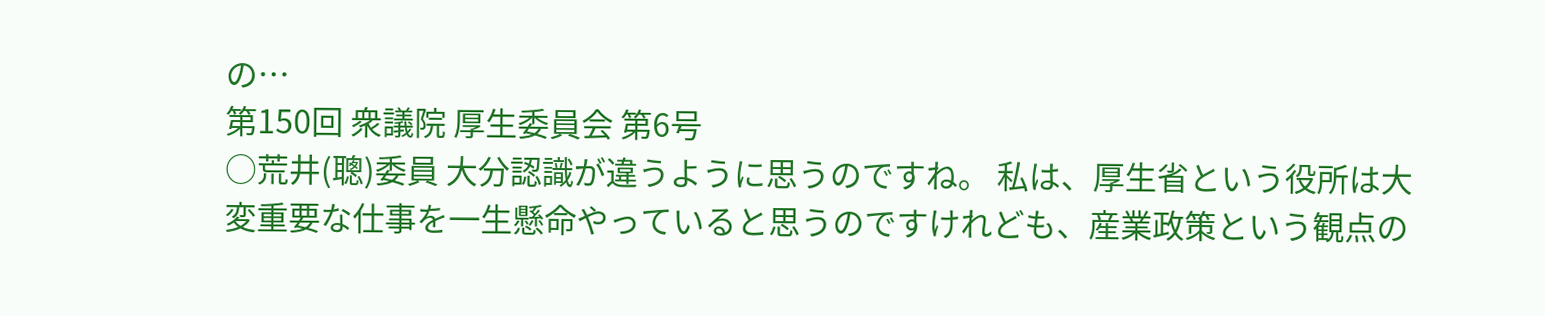の…
第150回 衆議院 厚生委員会 第6号
○荒井(聰)委員 大分認識が違うように思うのですね。 私は、厚生省という役所は大変重要な仕事を一生懸命やっていると思うのですけれども、産業政策という観点の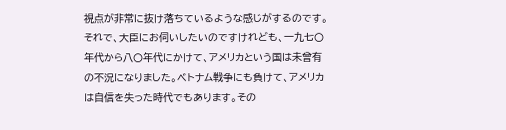視点が非常に抜け落ちているような感じがするのです。 それで、大臣にお伺いしたいのですけれども、一九七〇年代から八〇年代にかけて、アメリカという国は未曾有の不況になりました。ベトナム戦争にも負けて、アメリカは自信を失った時代でもあります。その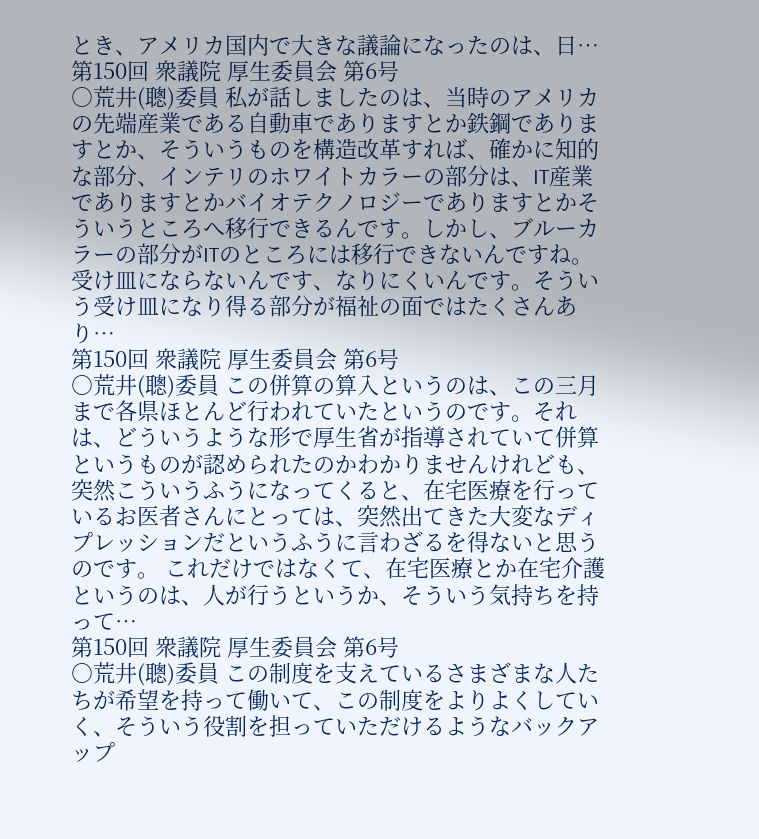とき、アメリカ国内で大きな議論になったのは、日…
第150回 衆議院 厚生委員会 第6号
○荒井(聰)委員 私が話しましたのは、当時のアメリカの先端産業である自動車でありますとか鉄鋼でありますとか、そういうものを構造改革すれば、確かに知的な部分、インテリのホワイトカラーの部分は、IT産業でありますとかバイオテクノロジーでありますとかそういうところへ移行できるんです。しかし、ブルーカラーの部分がITのところには移行できないんですね。受け皿にならないんです、なりにくいんです。そういう受け皿になり得る部分が福祉の面ではたくさんあり…
第150回 衆議院 厚生委員会 第6号
○荒井(聰)委員 この併算の算入というのは、この三月まで各県ほとんど行われていたというのです。それは、どういうような形で厚生省が指導されていて併算というものが認められたのかわかりませんけれども、突然こういうふうになってくると、在宅医療を行っているお医者さんにとっては、突然出てきた大変なディプレッションだというふうに言わざるを得ないと思うのです。 これだけではなくて、在宅医療とか在宅介護というのは、人が行うというか、そういう気持ちを持って…
第150回 衆議院 厚生委員会 第6号
○荒井(聰)委員 この制度を支えているさまざまな人たちが希望を持って働いて、この制度をよりよくしていく、そういう役割を担っていただけるようなバックアップ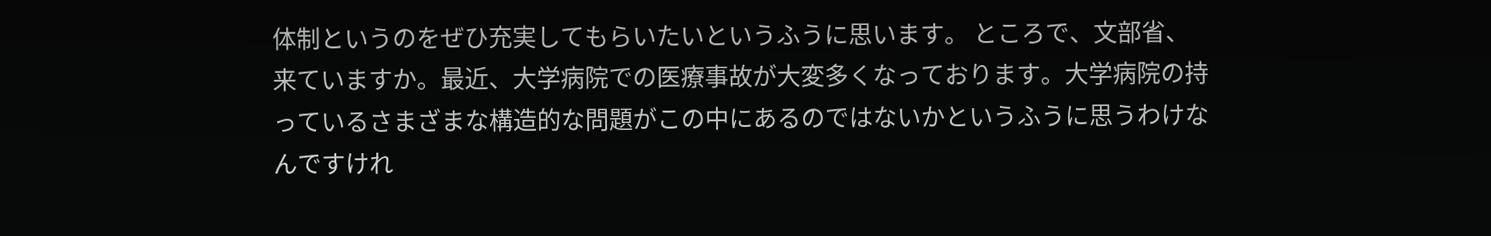体制というのをぜひ充実してもらいたいというふうに思います。 ところで、文部省、来ていますか。最近、大学病院での医療事故が大変多くなっております。大学病院の持っているさまざまな構造的な問題がこの中にあるのではないかというふうに思うわけなんですけれ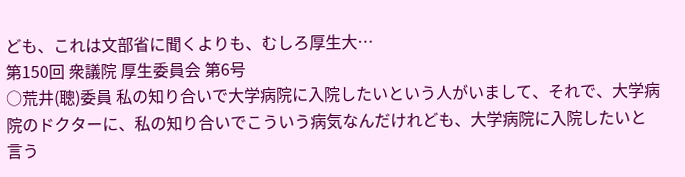ども、これは文部省に聞くよりも、むしろ厚生大…
第150回 衆議院 厚生委員会 第6号
○荒井(聰)委員 私の知り合いで大学病院に入院したいという人がいまして、それで、大学病院のドクターに、私の知り合いでこういう病気なんだけれども、大学病院に入院したいと言う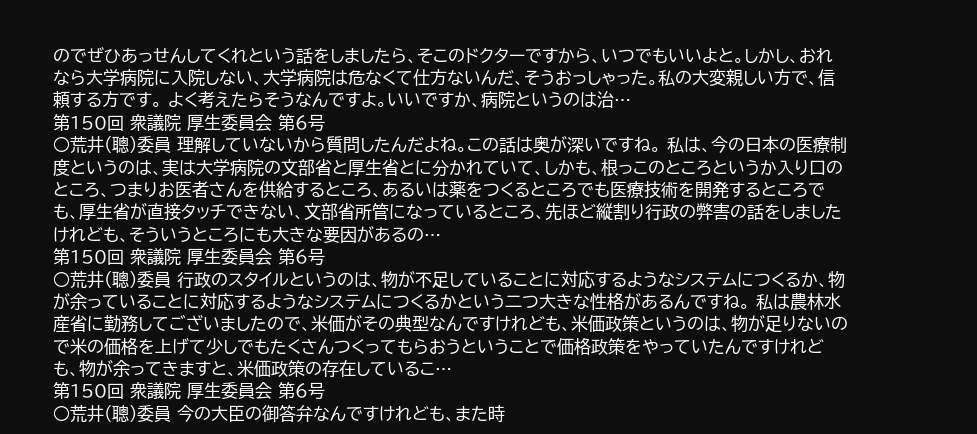のでぜひあっせんしてくれという話をしましたら、そこのドクターですから、いつでもいいよと。しかし、おれなら大学病院に入院しない、大学病院は危なくて仕方ないんだ、そうおっしゃった。私の大変親しい方で、信頼する方です。 よく考えたらそうなんですよ。いいですか、病院というのは治…
第150回 衆議院 厚生委員会 第6号
○荒井(聰)委員 理解していないから質問したんだよね。この話は奥が深いですね。 私は、今の日本の医療制度というのは、実は大学病院の文部省と厚生省とに分かれていて、しかも、根っこのところというか入り口のところ、つまりお医者さんを供給するところ、あるいは薬をつくるところでも医療技術を開発するところでも、厚生省が直接タッチできない、文部省所管になっているところ、先ほど縦割り行政の弊害の話をしましたけれども、そういうところにも大きな要因があるの…
第150回 衆議院 厚生委員会 第6号
○荒井(聰)委員 行政のスタイルというのは、物が不足していることに対応するようなシステムにつくるか、物が余っていることに対応するようなシステムにつくるかという二つ大きな性格があるんですね。 私は農林水産省に勤務してございましたので、米価がその典型なんですけれども、米価政策というのは、物が足りないので米の価格を上げて少しでもたくさんつくってもらおうということで価格政策をやっていたんですけれども、物が余ってきますと、米価政策の存在しているこ…
第150回 衆議院 厚生委員会 第6号
○荒井(聰)委員 今の大臣の御答弁なんですけれども、また時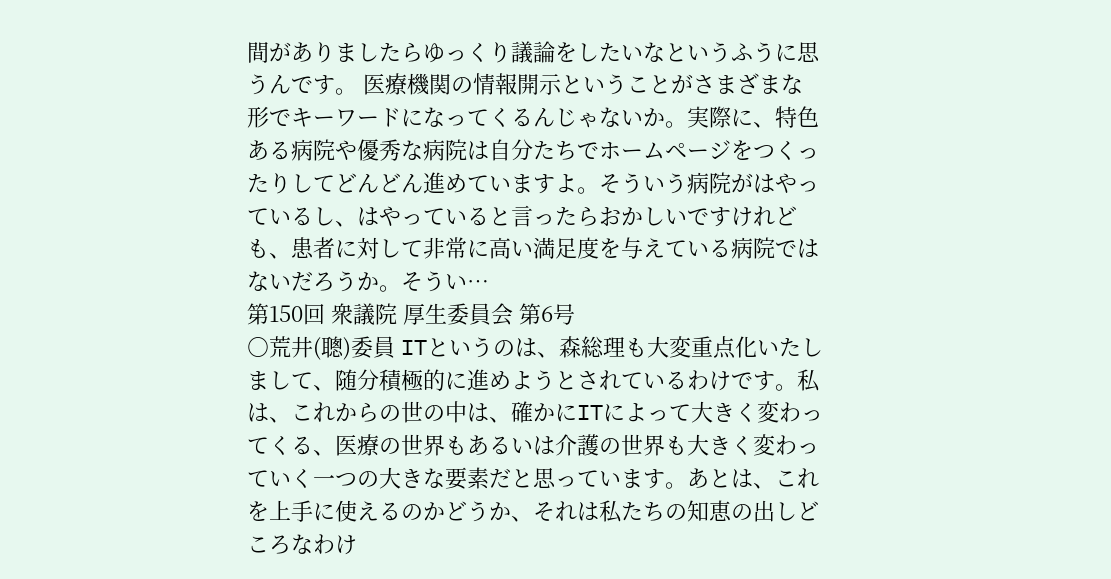間がありましたらゆっくり議論をしたいなというふうに思うんです。 医療機関の情報開示ということがさまざまな形でキーワードになってくるんじゃないか。実際に、特色ある病院や優秀な病院は自分たちでホームページをつくったりしてどんどん進めていますよ。そういう病院がはやっているし、はやっていると言ったらおかしいですけれども、患者に対して非常に高い満足度を与えている病院ではないだろうか。そうい…
第150回 衆議院 厚生委員会 第6号
○荒井(聰)委員 ITというのは、森総理も大変重点化いたしまして、随分積極的に進めようとされているわけです。私は、これからの世の中は、確かにITによって大きく変わってくる、医療の世界もあるいは介護の世界も大きく変わっていく一つの大きな要素だと思っています。あとは、これを上手に使えるのかどうか、それは私たちの知恵の出しどころなわけ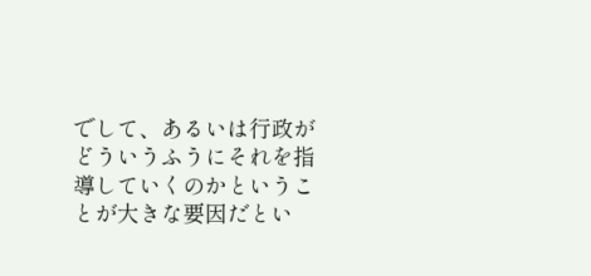でして、あるいは行政がどういうふうにそれを指導していくのかということが大きな要因だとい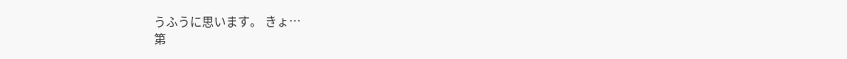うふうに思います。 きょ…
第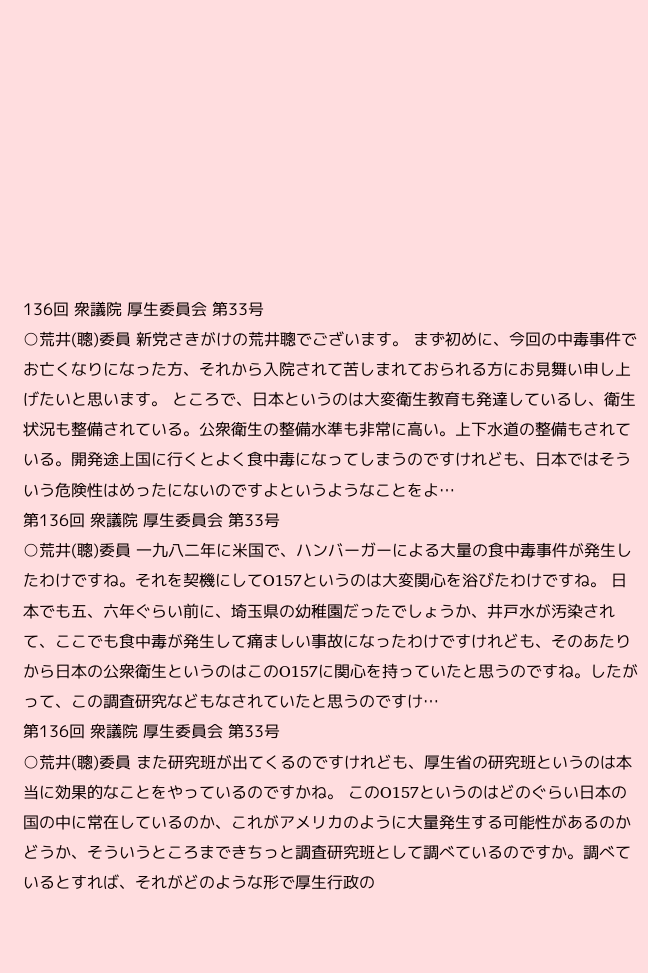136回 衆議院 厚生委員会 第33号
○荒井(聰)委員 新党さきがけの荒井聰でございます。 まず初めに、今回の中毒事件でお亡くなりになった方、それから入院されて苦しまれておられる方にお見舞い申し上げたいと思います。 ところで、日本というのは大変衛生教育も発達しているし、衛生状況も整備されている。公衆衛生の整備水準も非常に高い。上下水道の整備もされている。開発途上国に行くとよく食中毒になってしまうのですけれども、日本ではそういう危険性はめったにないのですよというようなことをよ…
第136回 衆議院 厚生委員会 第33号
○荒井(聰)委員 一九八二年に米国で、ハンバーガーによる大量の食中毒事件が発生したわけですね。それを契機にしてO157というのは大変関心を浴びたわけですね。 日本でも五、六年ぐらい前に、埼玉県の幼稚園だったでしょうか、井戸水が汚染されて、ここでも食中毒が発生して痛ましい事故になったわけですけれども、そのあたりから日本の公衆衛生というのはこのO157に関心を持っていたと思うのですね。したがって、この調査研究などもなされていたと思うのですけ…
第136回 衆議院 厚生委員会 第33号
○荒井(聰)委員 また研究班が出てくるのですけれども、厚生省の研究班というのは本当に効果的なことをやっているのですかね。 このO157というのはどのぐらい日本の国の中に常在しているのか、これがアメリカのように大量発生する可能性があるのかどうか、そういうところまできちっと調査研究班として調べているのですか。調べているとすれば、それがどのような形で厚生行政の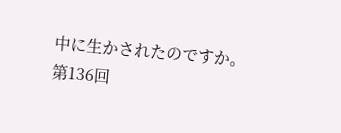中に生かされたのですか。
第136回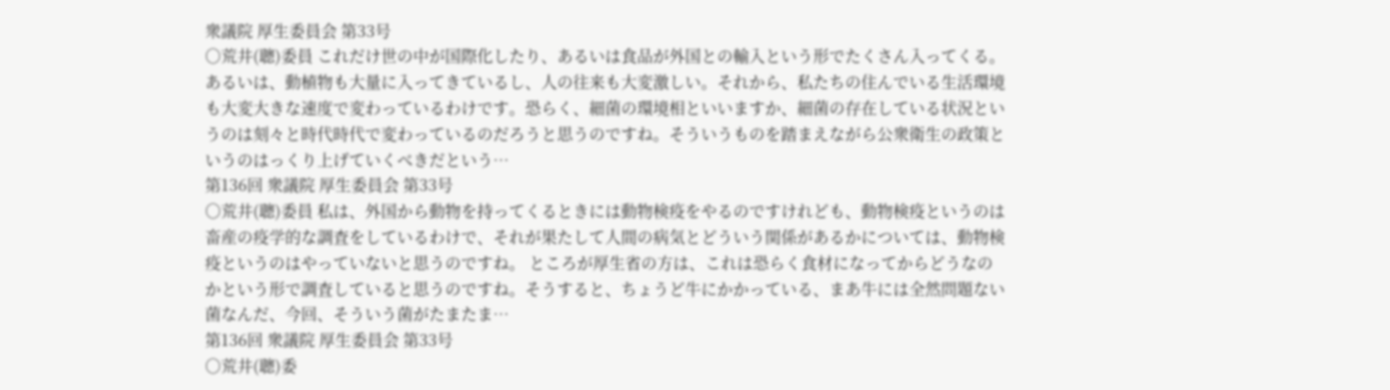衆議院 厚生委員会 第33号
○荒井(聰)委員 これだけ世の中が国際化したり、あるいは食品が外国との輸入という形でたくさん入ってくる。あるいは、動植物も大量に入ってきているし、人の往来も大変激しい。それから、私たちの住んでいる生活環境も大変大きな速度で変わっているわけです。恐らく、細菌の環境相といいますか、細菌の存在している状況というのは刻々と時代時代で変わっているのだろうと思うのですね。そういうものを踏まえながら公衆衛生の政策というのはっくり上げていくべきだという…
第136回 衆議院 厚生委員会 第33号
○荒井(聰)委員 私は、外国から動物を持ってくるときには動物検疫をやるのですけれども、動物検疫というのは畜産の疫学的な調査をしているわけで、それが果たして人間の病気とどういう関係があるかについては、動物検疫というのはやっていないと思うのですね。 ところが厚生省の方は、これは恐らく食材になってからどうなのかという形で調査していると思うのですね。そうすると、ちょうど牛にかかっている、まあ牛には全然問題ない菌なんだ、今回、そういう菌がたまたま…
第136回 衆議院 厚生委員会 第33号
○荒井(聰)委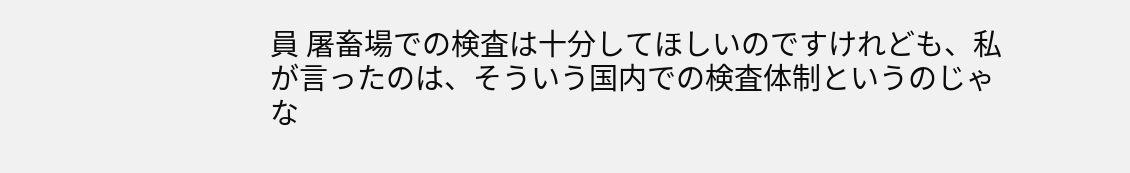員 屠畜場での検査は十分してほしいのですけれども、私が言ったのは、そういう国内での検査体制というのじゃな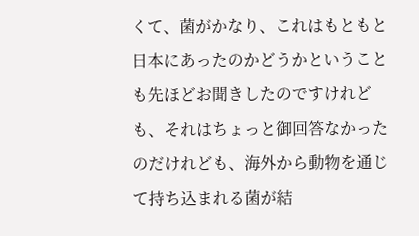くて、菌がかなり、これはもともと日本にあったのかどうかということも先ほどお聞きしたのですけれども、それはちょっと御回答なかったのだけれども、海外から動物を通じて持ち込まれる菌が結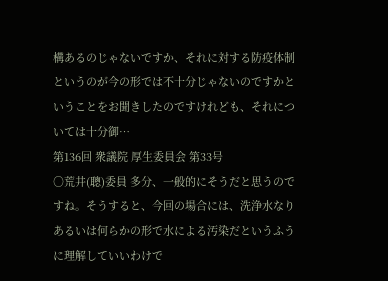構あるのじゃないですか、それに対する防疫体制というのが今の形では不十分じゃないのですかということをお聞きしたのですけれども、それについては十分御…
第136回 衆議院 厚生委員会 第33号
○荒井(聰)委員 多分、一般的にそうだと思うのですね。そうすると、今回の場合には、洗浄水なりあるいは何らかの形で水による汚染だというふうに理解していいわけで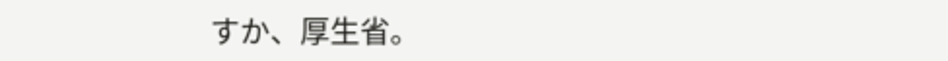すか、厚生省。